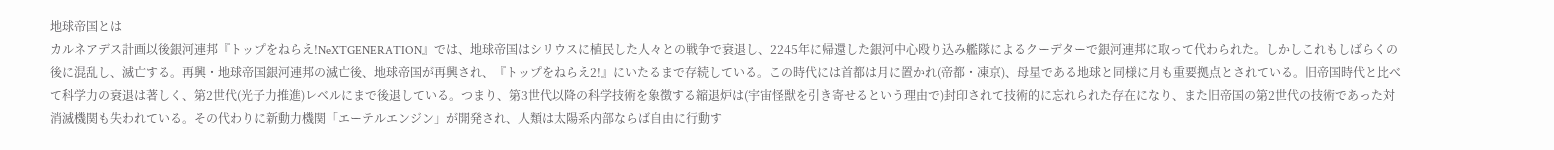地球帝国とは
カルネアデス計画以後銀河連邦『トップをねらえ!NeXTGENERATION』では、地球帝国はシリウスに植民した人々との戦争で衰退し、2245年に帰還した銀河中心殴り込み艦隊によるクーデターで銀河連邦に取って代わられた。しかしこれもしばらくの後に混乱し、滅亡する。再興・地球帝国銀河連邦の滅亡後、地球帝国が再興され、『トップをねらえ2!』にいたるまで存続している。この時代には首都は月に置かれ(帝都・凍京)、母星である地球と同様に月も重要拠点とされている。旧帝国時代と比べて科学力の衰退は著しく、第2世代(光子力推進)レベルにまで後退している。つまり、第3世代以降の科学技術を象徴する縮退炉は(宇宙怪獣を引き寄せるという理由で)封印されて技術的に忘れられた存在になり、また旧帝国の第2世代の技術であった対消滅機関も失われている。その代わりに新動力機関「エーテルエンジン」が開発され、人類は太陽系内部ならば自由に行動す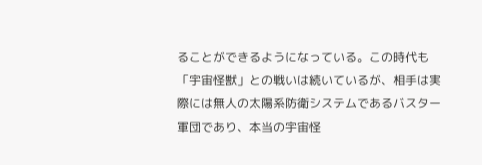ることができるようになっている。この時代も「宇宙怪獣」との戦いは続いているが、相手は実際には無人の太陽系防衛システムであるバスター軍団であり、本当の宇宙怪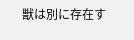獣は別に存在す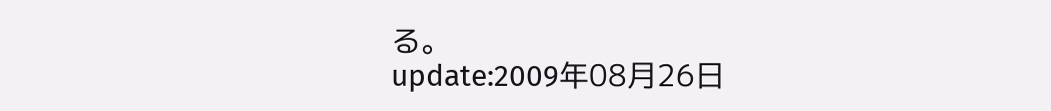る。
update:2009年08月26日